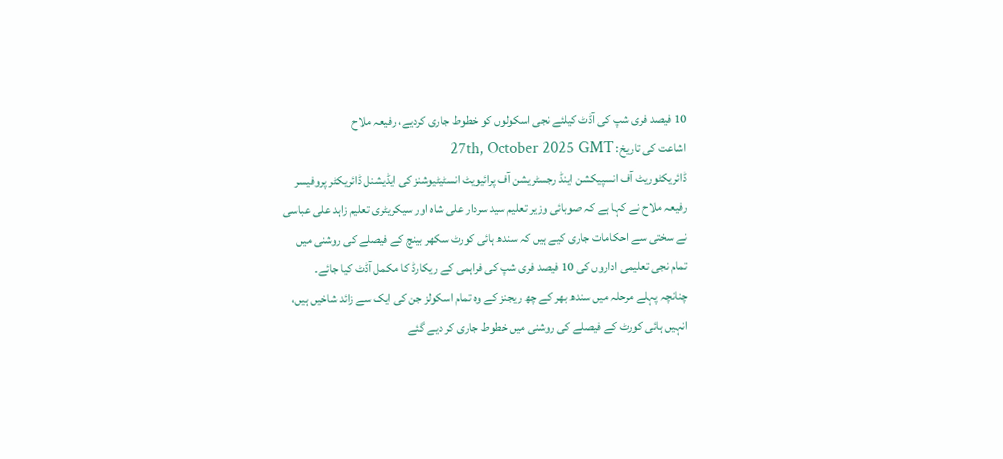10 فیصد فری شپ کی آڈٹ کیلئے نجی اسکولوں کو خطوط جاری کردیے، رفیعہ ملاح
اشاعت کی تاریخ: 27th, October 2025 GMT
ڈائریکٹوریٹ آف انسپیکشن اینڈ رجسٹریشن آف پرائیویٹ انسٹیٹیوشنز کی ایڈیشنل ڈائریکٹر پروفیسر رفیعہ ملاح نے کہا ہے کہ صوبائی وزیر تعلیم سید سردار علی شاہ اور سیکریٹری تعلیم زاہد علی عباسی نے سختی سے احکامات جاری کیے ہیں کہ سندھ ہائی کورٹ سکھر بینچ کے فیصلے کی روشنی میں تمام نجی تعلیمی اداروں کی 10 فیصد فری شپ کی فراہمی کے ریکارڈ کا مکمل آڈٹ کیا جائے۔
چنانچہ پہلے مرحلہ میں سندھ بھر کے چھ ریجنز کے وہ تمام اسکولز جن کی ایک سے زائد شاخیں ہیں، انہیں ہائی کورٹ کے فیصلے کی روشنی میں خطوط جاری کر دیے گئے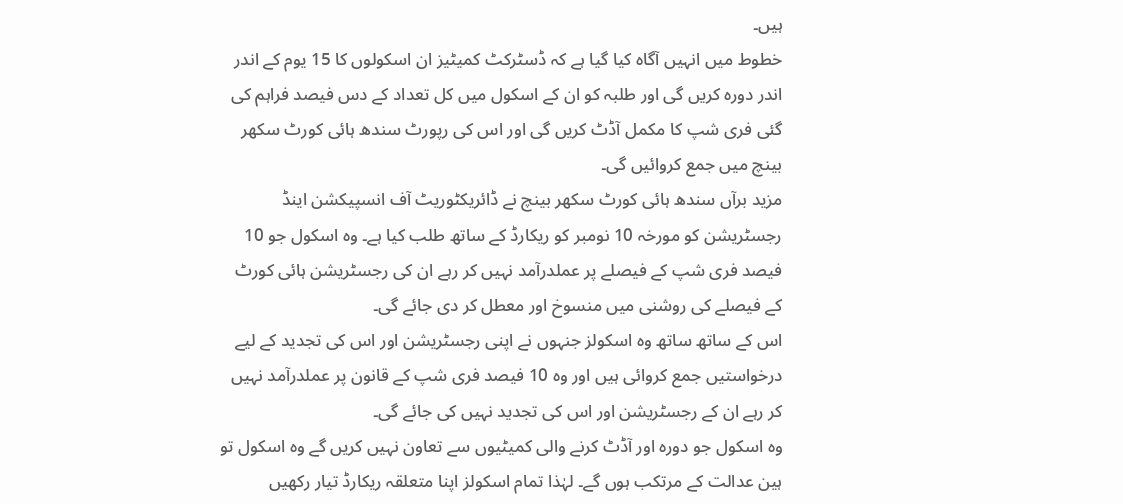ہیں۔
خطوط میں انہیں آگاہ کیا گیا ہے کہ ڈسٹرکٹ کمیٹیز ان اسکولوں کا 15 یوم کے اندر اندر دورہ کریں گی اور طلبہ کو ان کے اسکول میں کل تعداد کے دس فیصد فراہم کی گئی فری شپ کا مکمل آڈٹ کریں گی اور اس کی رپورٹ سندھ ہائی کورٹ سکھر بینچ میں جمع کروائیں گی۔
مزید برآں سندھ ہائی کورٹ سکھر بینچ نے ڈائریکٹوریٹ آف انسپیکشن اینڈ رجسٹریشن کو مورخہ 10 نومبر کو ریکارڈ کے ساتھ طلب کیا ہے۔ وہ اسکول جو 10 فیصد فری شپ کے فیصلے پر عملدرآمد نہیں کر رہے ان کی رجسٹریشن ہائی کورٹ کے فیصلے کی روشنی میں منسوخ اور معطل کر دی جائے گی۔
اس کے ساتھ ساتھ وہ اسکولز جنہوں نے اپنی رجسٹریشن اور اس کی تجدید کے لیے درخواستیں جمع کروائی ہیں اور وہ 10 فیصد فری شپ کے قانون پر عملدرآمد نہیں کر رہے ان کے رجسٹریشن اور اس کی تجدید نہیں کی جائے گی۔
وہ اسکول جو دورہ اور آڈٹ کرنے والی کمیٹیوں سے تعاون نہیں کریں گے وہ اسکول تو ہین عدالت کے مرتکب ہوں گے۔ لہٰذا تمام اسکولز اپنا متعلقہ ریکارڈ تیار رکھیں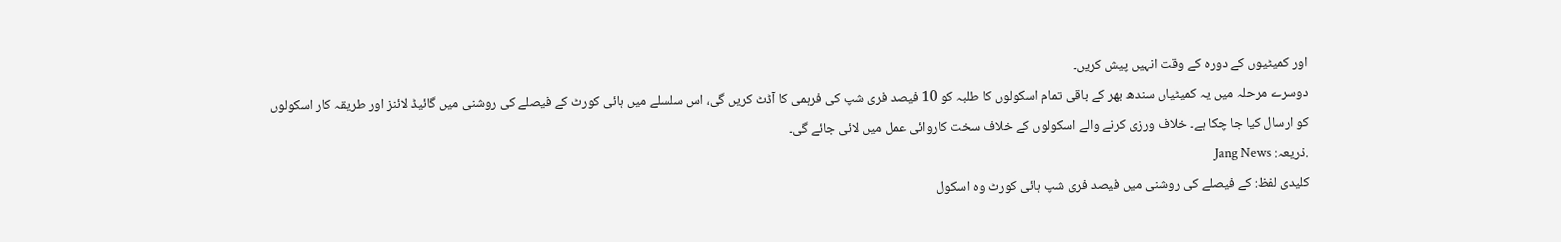اور کمیٹیوں کے دورہ کے وقت انہیں پیش کریں۔
دوسرے مرحلہ میں یہ کمیٹیاں سندھ بھر کے باقی تمام اسکولوں کا طلبہ کو 10 فیصد فری شپ کی فرہمی کا آڈٹ کریں گی، اس سلسلے میں ہائی کورٹ کے فیصلے کی روشنی میں گائیڈ لائنز اور طریقہ کار اسکولوں کو ارسال کیا جا چکا ہے۔ خلاف ورزی کرنے والے اسکولوں کے خلاف سخت کاروائی عمل میں لائی جائے گی۔
.ذریعہ: Jang News
کلیدی لفظ: کے فیصلے کی روشنی میں فیصد فری شپ ہائی کورٹ وہ اسکول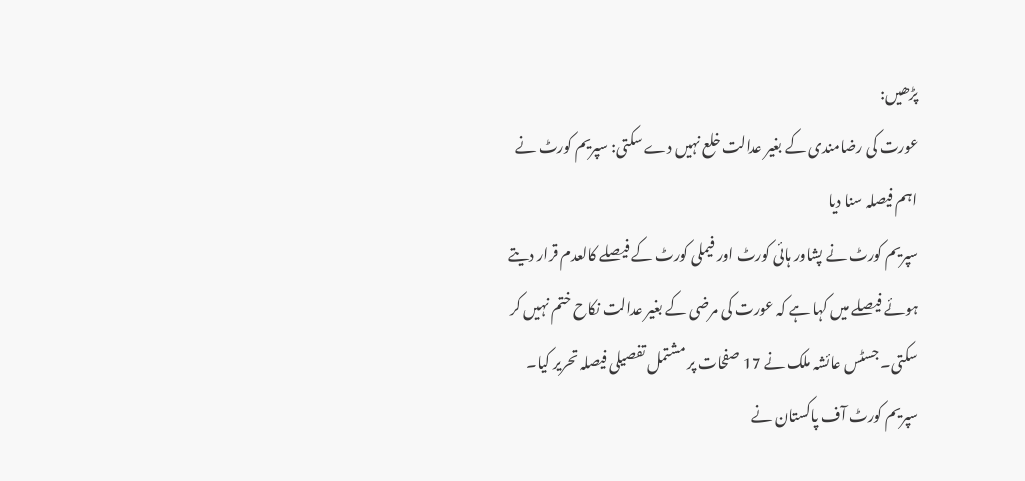پڑھیں:
عورت کی رضامندی کے بغیر عدالت خلع نہیں دے سکتی: سپریم کورٹ نے اہم فیصلہ سنا دیا
سپریم کورٹ نے پشاور ہائی کورٹ اور فیملی کورٹ کے فیصلے کالعدم قرار دیتے ہوئے فیصلے میں کہا ہے کہ عورت کی مرضی کے بغیر عدالت نکاح ختم نہیں کر سکتی۔ جسٹس عائشہ ملک نے 17 صفحات پر مشتمل تفصیلی فیصلہ تحریر کیا۔
سپریم کورٹ آف پاکستان نے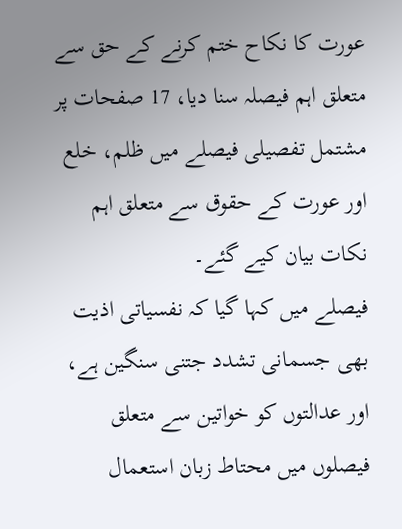عورت کا نکاح ختم کرنے کے حق سے متعلق اہم فیصلہ سنا دیا، 17 صفحات پر مشتمل تفصیلی فیصلے میں ظلم، خلع اور عورت کے حقوق سے متعلق اہم نکات بیان کیے گئے۔
فیصلے میں کہا گیا کہ نفسیاتی اذیت بھی جسمانی تشدد جتنی سنگین ہے، اور عدالتوں کو خواتین سے متعلق فیصلوں میں محتاط زبان استعمال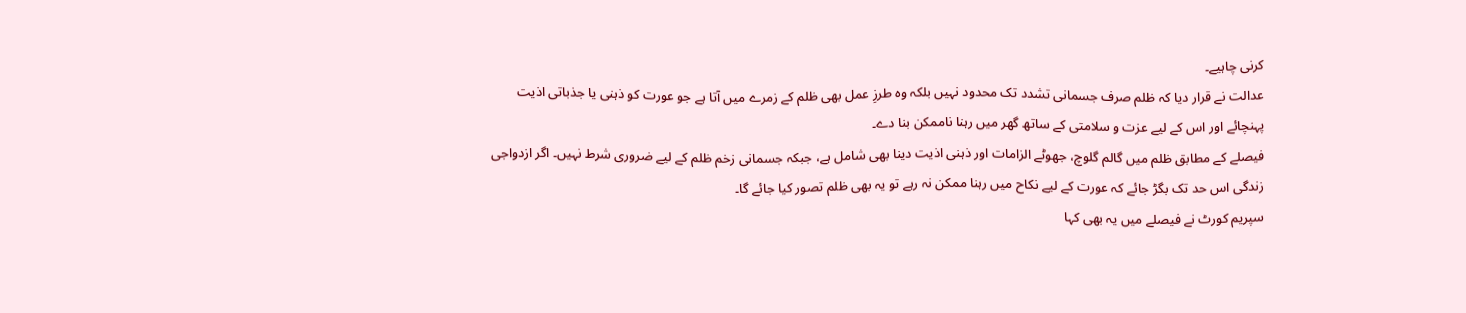کرنی چاہیے۔
عدالت نے قرار دیا کہ ظلم صرف جسمانی تشدد تک محدود نہیں بلکہ وہ طرزِ عمل بھی ظلم کے زمرے میں آتا ہے جو عورت کو ذہنی یا جذباتی اذیت پہنچائے اور اس کے لیے عزت و سلامتی کے ساتھ گھر میں رہنا ناممکن بنا دے۔
فیصلے کے مطابق ظلم میں گالم گلوچ، جھوٹے الزامات اور ذہنی اذیت دینا بھی شامل ہے، جبکہ جسمانی زخم ظلم کے لیے ضروری شرط نہیں۔ اگر ازدواجی زندگی اس حد تک بگڑ جائے کہ عورت کے لیے نکاح میں رہنا ممکن نہ رہے تو یہ بھی ظلم تصور کیا جائے گا۔
سپریم کورٹ نے فیصلے میں یہ بھی کہا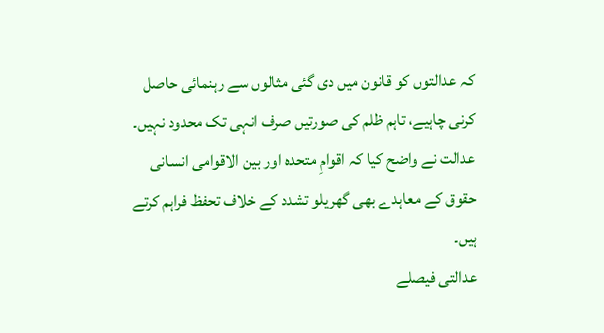کہ عدالتوں کو قانون میں دی گئی مثالوں سے رہنمائی حاصل کرنی چاہیے، تاہم ظلم کی صورتیں صرف انہی تک محدود نہیں۔ عدالت نے واضح کیا کہ اقوامِ متحدہ اور بین الاقوامی انسانی حقوق کے معاہدے بھی گھریلو تشدد کے خلاف تحفظ فراہم کرتے ہیں۔
عدالتی فیصلے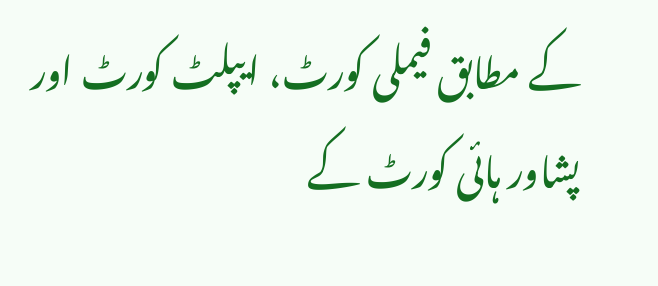کے مطابق فیملی کورٹ، ایپلٹ کورٹ اور پشاور ہائی کورٹ کے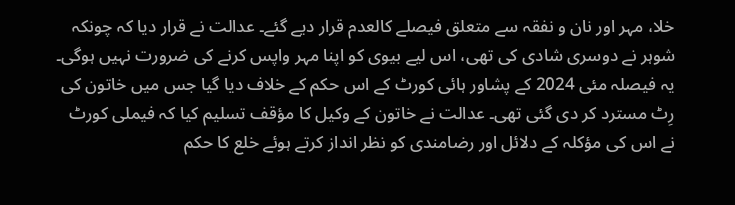خلا، مہر اور نان و نفقہ سے متعلق فیصلے کالعدم قرار دیے گئے۔ عدالت نے قرار دیا کہ چونکہ شوہر نے دوسری شادی کی تھی، اس لیے بیوی کو اپنا مہر واپس کرنے کی ضرورت نہیں ہوگی۔
یہ فیصلہ مئی 2024 کے پشاور ہائی کورٹ کے اس حکم کے خلاف دیا گیا جس میں خاتون کی رِٹ مسترد کر دی گئی تھی۔ عدالت نے خاتون کے وکیل کا مؤقف تسلیم کیا کہ فیملی کورٹ نے اس کی مؤکلہ کے دلائل اور رضامندی کو نظر انداز کرتے ہوئے خلع کا حکم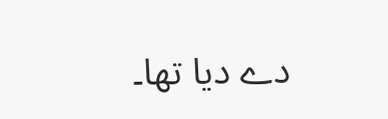دے دیا تھا۔